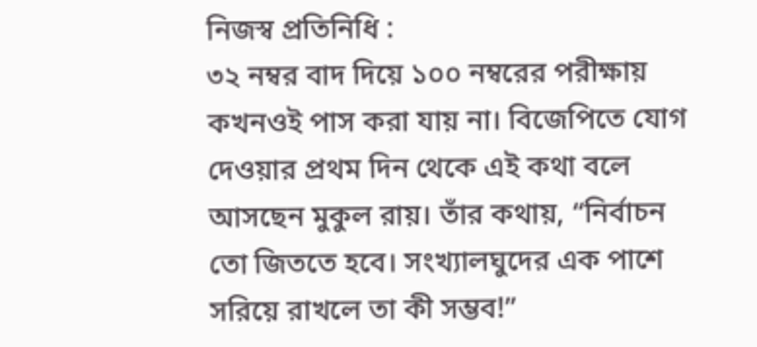নিজস্ব প্রতিনিধি :
৩২ নম্বর বাদ দিয়ে ১০০ নম্বরের পরীক্ষায় কখনওই পাস করা যায় না। বিজেপিতে যোগ দেওয়ার প্রথম দিন থেকে এই কথা বলে আসছেন মুকুল রায়। তাঁর কথায়, “নির্বাচন তো জিততে হবে। সংখ্যালঘুদের এক পাশে সরিয়ে রাখলে তা কী সম্ভব!”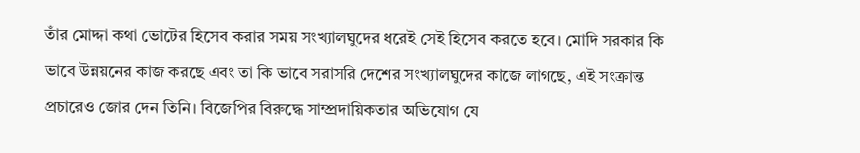তাঁর মোদ্দা কথা ভোটের হিসেব করার সময় সংখ্যালঘুদের ধরেই সেই হিসেব করতে হবে। মোদি সরকার কি ভাবে উন্নয়নের কাজ করছে এবং তা কি ভাবে সরাসরি দেশের সংখ্যালঘুদের কাজে লাগছে, এই সংক্রান্ত প্রচারেও জোর দেন তিনি। বিজেপির বিরুদ্ধে সাম্প্রদায়িকতার অভিযোগ যে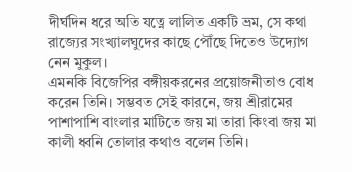দীর্ঘদিন ধরে অতি যত্নে লালিত একটি ভ্রম, সে কথা রাজ্যের সংখ্যালঘুদের কাছে পৌঁছে দিতেও উদ্যোগ নেন মুকুল।
এমনকি বিজেপির বঙ্গীয়করনের প্রয়োজনীতাও বোধ করেন তিনি। সম্ভবত সেই কারনে, জয় শ্রীরামের পাশাপাশি বাংলার মাটিতে জয় মা তারা কিংবা জয় মা কালী ধ্বনি তোলার কথাও বলেন তিনি।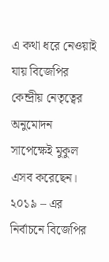এ কথা ধরে নেওয়াই যায় বিজেপির কেন্দ্রীয় নেতৃত্বের অনুমোদন সাপেক্ষেই মুকুল এসব করেছেন।
২০১৯ – এর নির্বাচনে বিজেপির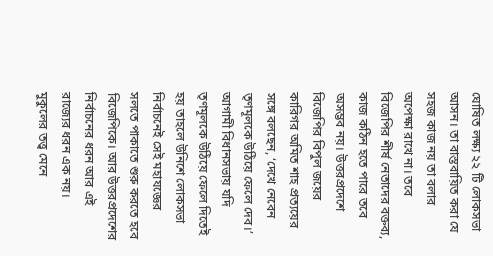ঘোষিত লক্ষ্য ২২ টি লোকসভা আসন। তা বাস্তবায়িত করা যে সহজ কাজ নয় তা বলার অপেক্ষা রাখে না। তবে বিজেপির শীর্ষ নেতাদের বক্তব্য, কাজ কঠিন হতে পারে তবে অসম্ভব নয়। উত্তরপ্রদেশে বিজেপির বিপুল জয়ের কারিগর অমিত শাহ প্রত্যয়ের সঙ্গে বলছেন, ‘দেখে নেবেন তৃণমূলকে উঠিয়ে ফেলে দেব।’ আগামী বিধানসভায় যদি তৃণমূলকে উঠিয়ে ফেলে দিতেই হয় তাহলে উনিশে লোকসভা নির্বাচনেই সেই মহাযজ্ঞের সলতে পাকাতে শুরু করতে হবে বিজেপিকে। আর উত্তরপ্রদেশের নির্বাচনের ধরন আর এই রাজ্যের ধরন এক নয়।
মুকুলের তত্ত্ব মেনে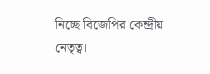নিচ্ছে বিজেপির কেন্দ্রীয় নেতৃত্ব।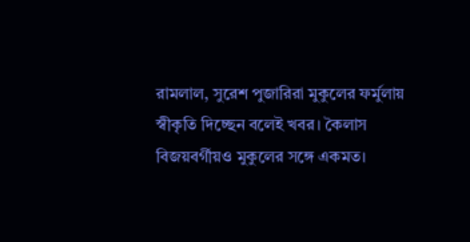রামলাল, সুরেশ পুজারিরা মুকুলের ফর্মুলায় স্বীকৃতি দিচ্ছেন বলেই খবর। কৈলাস বিজয়বর্গীয়ও মুকুলের সঙ্গে একমত।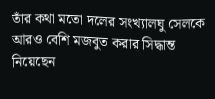তাঁর কথা মতো দলের সংখ্যালঘু সেলকে আরও বেশি মজবুত করার সিদ্ধান্ত নিয়েছেন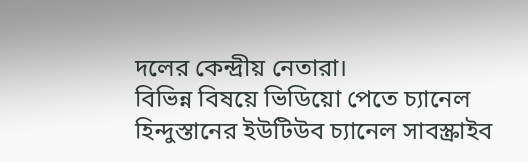দলের কেন্দ্রীয় নেতারা।
বিভিন্ন বিষয়ে ভিডিয়ো পেতে চ্যানেল হিন্দুস্তানের ইউটিউব চ্যানেল সাবস্ক্রাইব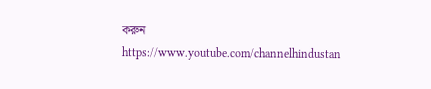করুন
https://www.youtube.com/channelhindustan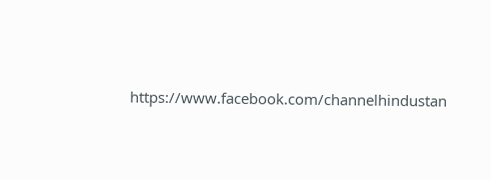https://www.facebook.com/channelhindustan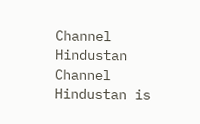Channel Hindustan Channel Hindustan is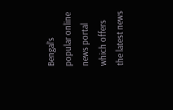Bengal’s popular online news portal which offers the latest news